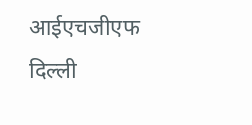आईएचजीएफ दिल्ली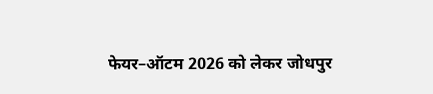फेयर–ऑटम 2026 को लेकर जोधपुर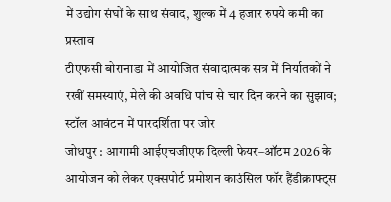में उद्योग संघों के साथ संवाद, शुल्क में 4 हजार रुपये कमी का प्रस्ताव
टीएफसी बोरानाडा में आयोजित संवादात्मक सत्र में निर्यातकों ने रखीं समस्याएं, मेले की अवधि पांच से चार दिन करने का सुझाव; स्टॉल आवंटन में पारदर्शिता पर जोर
जोधपुर : आगामी आईएचजीएफ दिल्ली फेयर–ऑटम 2026 के आयोजन को लेकर एक्सपोर्ट प्रमोशन काउंसिल फॉर हैंडीक्राफ्ट्स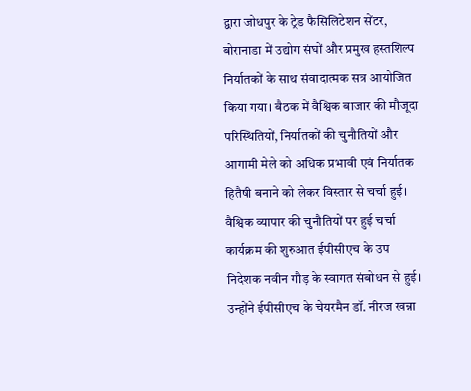द्वारा जोधपुर के ट्रेड फैसिलिटेशन सेंटर, बोरानाडा में उद्योग संघों और प्रमुख हस्तशिल्प निर्यातकों के साथ संवादात्मक सत्र आयोजित किया गया। बैठक में वैश्विक बाजार की मौजूदा परिस्थितियों, निर्यातकों की चुनौतियों और आगामी मेले को अधिक प्रभावी एवं निर्यातक हितैषी बनाने को लेकर विस्तार से चर्चा हुई।
वैश्विक व्यापार की चुनौतियों पर हुई चर्चा
कार्यक्रम की शुरुआत ईपीसीएच के उप निदेशक नवीन गौड़ के स्वागत संबोधन से हुई। उन्होंने ईपीसीएच के चेयरमैन डॉ. नीरज खन्ना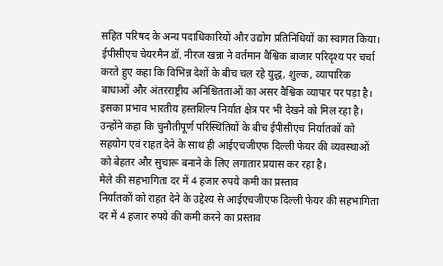सहित परिषद के अन्य पदाधिकारियों और उद्योग प्रतिनिधियों का स्वागत किया। ईपीसीएच चेयरमैन डॉ. नीरज खन्ना ने वर्तमान वैश्विक बाजार परिदृश्य पर चर्चा करते हुए कहा कि विभिन्न देशों के बीच चल रहे युद्ध, शुल्क, व्यापारिक बाधाओं और अंतरराष्ट्रीय अनिश्चितताओं का असर वैश्विक व्यापार पर पड़ा है। इसका प्रभाव भारतीय हस्तशिल्प निर्यात क्षेत्र पर भी देखने को मिल रहा है। उन्होंने कहा कि चुनौतीपूर्ण परिस्थितियों के बीच ईपीसीएच निर्यातकों को सहयोग एवं राहत देने के साथ ही आईएचजीएफ दिल्ली फेयर की व्यवस्थाओं को बेहतर और सुचारू बनाने के लिए लगातार प्रयास कर रहा है।
मेले की सहभागिता दर में 4 हजार रुपये कमी का प्रस्ताव
निर्यातकों को राहत देने के उद्देश्य से आईएचजीएफ दिल्ली फेयर की सहभागिता दर में 4 हजार रुपये की कमी करने का प्रस्ताव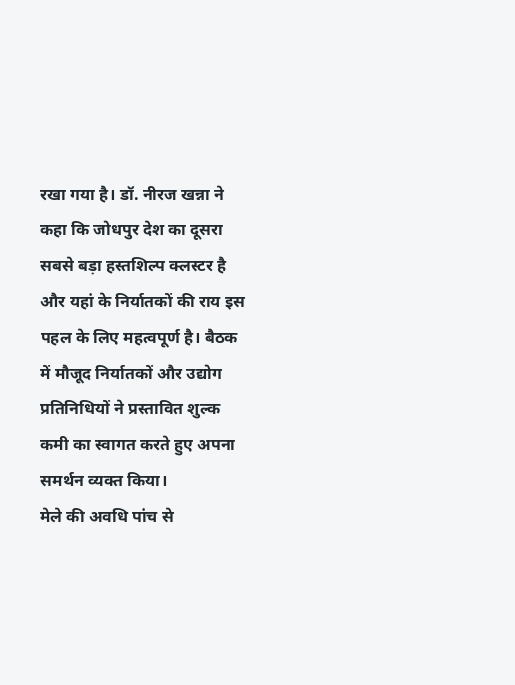रखा गया है। डॉ. नीरज खन्ना ने कहा कि जोधपुर देश का दूसरा सबसे बड़ा हस्तशिल्प क्लस्टर है और यहां के निर्यातकों की राय इस पहल के लिए महत्वपूर्ण है। बैठक में मौजूद निर्यातकों और उद्योग प्रतिनिधियों ने प्रस्तावित शुल्क कमी का स्वागत करते हुए अपना समर्थन व्यक्त किया।
मेले की अवधि पांच से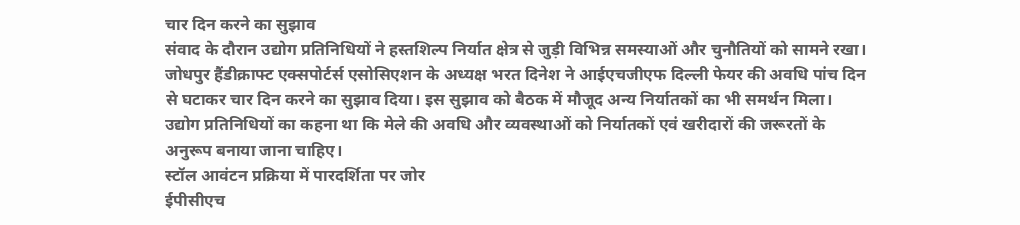चार दिन करने का सुझाव
संवाद के दौरान उद्योग प्रतिनिधियों ने हस्तशिल्प निर्यात क्षेत्र से जुड़ी विभिन्न समस्याओं और चुनौतियों को सामने रखा। जोधपुर हैंडीक्राफ्ट एक्सपोर्टर्स एसोसिएशन के अध्यक्ष भरत दिनेश ने आईएचजीएफ दिल्ली फेयर की अवधि पांच दिन से घटाकर चार दिन करने का सुझाव दिया। इस सुझाव को बैठक में मौजूद अन्य निर्यातकों का भी समर्थन मिला। उद्योग प्रतिनिधियों का कहना था कि मेले की अवधि और व्यवस्थाओं को निर्यातकों एवं खरीदारों की जरूरतों के अनुरूप बनाया जाना चाहिए।
स्टॉल आवंटन प्रक्रिया में पारदर्शिता पर जोर
ईपीसीएच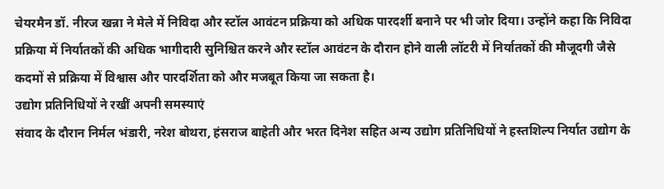चेयरमैन डॉ. नीरज खन्ना ने मेले में निविदा और स्टॉल आवंटन प्रक्रिया को अधिक पारदर्शी बनाने पर भी जोर दिया। उन्होंने कहा कि निविदा प्रक्रिया में निर्यातकों की अधिक भागीदारी सुनिश्चित करने और स्टॉल आवंटन के दौरान होने वाली लॉटरी में निर्यातकों की मौजूदगी जैसे कदमों से प्रक्रिया में विश्वास और पारदर्शिता को और मजबूत किया जा सकता है।
उद्योग प्रतिनिधियों ने रखीं अपनी समस्याएं
संवाद के दौरान निर्मल भंडारी, नरेश बोथरा, हंसराज बाहेती और भरत दिनेश सहित अन्य उद्योग प्रतिनिधियों ने हस्तशिल्प निर्यात उद्योग के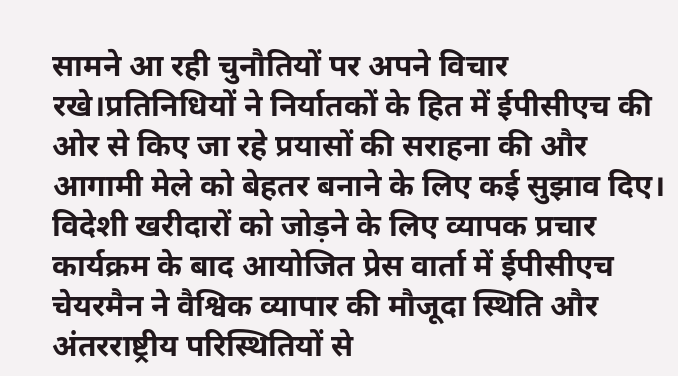सामने आ रही चुनौतियों पर अपने विचार रखे।प्रतिनिधियों ने निर्यातकों के हित में ईपीसीएच की ओर से किए जा रहे प्रयासों की सराहना की और आगामी मेले को बेहतर बनाने के लिए कई सुझाव दिए।
विदेशी खरीदारों को जोड़ने के लिए व्यापक प्रचार
कार्यक्रम के बाद आयोजित प्रेस वार्ता में ईपीसीएच चेयरमैन ने वैश्विक व्यापार की मौजूदा स्थिति और अंतरराष्ट्रीय परिस्थितियों से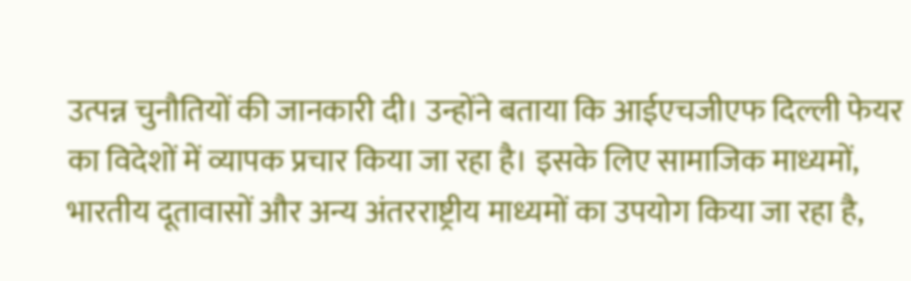उत्पन्न चुनौतियों की जानकारी दी। उन्होंने बताया कि आईएचजीएफ दिल्ली फेयर का विदेशों में व्यापक प्रचार किया जा रहा है। इसके लिए सामाजिक माध्यमों, भारतीय दूतावासों और अन्य अंतरराष्ट्रीय माध्यमों का उपयोग किया जा रहा है,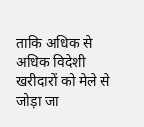ताकि अधिक से अधिक विदेशी खरीदारों को मेले से जोड़ा जा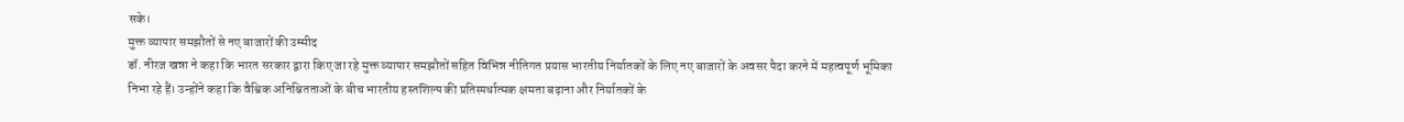सके।
मुक्त व्यापार समझौतों से नए बाजारों की उम्मीद
डॉ. नीरज खन्ना ने कहा कि भारत सरकार द्वारा किए जा रहे मुक्त व्यापार समझौतों सहित विभिन्न नीतिगत प्रयास भारतीय निर्यातकों के लिए नए बाजारों के अवसर पैदा करने में महत्वपूर्ण भूमिका निभा रहे हैं। उन्होंने कहा कि वैश्विक अनिश्चितताओं के बीच भारतीय हस्तशिल्प की प्रतिस्पर्धात्मक क्षमता बढ़ाना और निर्यातकों के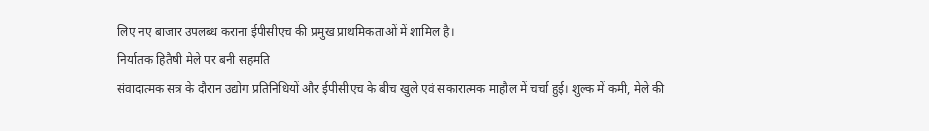लिए नए बाजार उपलब्ध कराना ईपीसीएच की प्रमुख प्राथमिकताओं में शामिल है।
निर्यातक हितैषी मेले पर बनी सहमति
संवादात्मक सत्र के दौरान उद्योग प्रतिनिधियों और ईपीसीएच के बीच खुले एवं सकारात्मक माहौल में चर्चा हुई। शुल्क में कमी, मेले की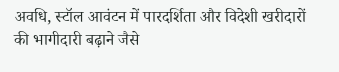अवधि, स्टॉल आवंटन में पारदर्शिता और विदेशी खरीदारों की भागीदारी बढ़ाने जैसे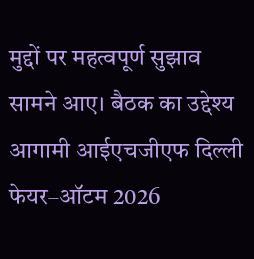मुद्दों पर महत्वपूर्ण सुझाव सामने आए। बैठक का उद्देश्य आगामी आईएचजीएफ दिल्ली फेयर–ऑटम 2026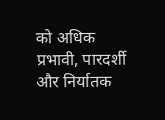को अधिक प्रभावी, पारदर्शी और निर्यातक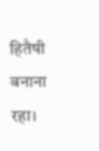हितैषी बनाना रहा।